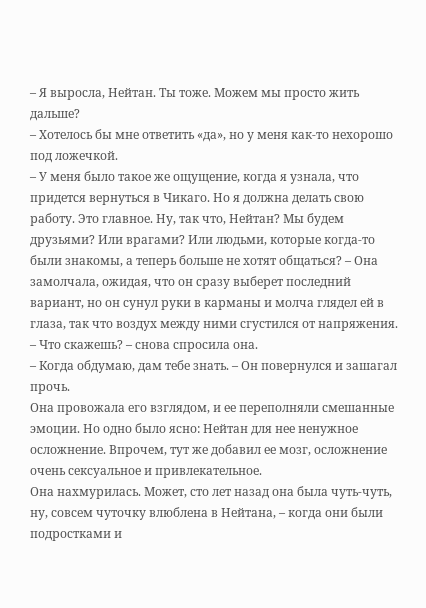– Я выросла, Нейтан. Ты тоже. Можем мы просто жить дальше?
– Хотелось бы мне ответить «да», но у меня как-то нехорошо под ложечкой.
– У меня было такое же ощущение, когда я узнала, что придется вернуться в Чикаго. Но я должна делать свою работу. Это главное. Ну, так что, Нейтан? Мы будем друзьями? Или врагами? Или людьми, которые когда-то были знакомы, а теперь больше не хотят общаться? – Она замолчала, ожидая, что он сразу выберет последний вариант, но он сунул руки в карманы и молча глядел ей в глаза, так что воздух между ними сгустился от напряжения. – Что скажешь? – снова спросила она.
– Когда обдумаю, дам тебе знать. – Он повернулся и зашагал прочь.
Она провожала его взглядом, и ее переполняли смешанные эмоции. Но одно было ясно: Нейтан для нее ненужное осложнение. Впрочем, тут же добавил ее мозг, осложнение очень сексуальное и привлекательное.
Она нахмурилась. Может, сто лет назад она была чуть-чуть, ну, совсем чуточку влюблена в Нейтана, – когда они были подростками и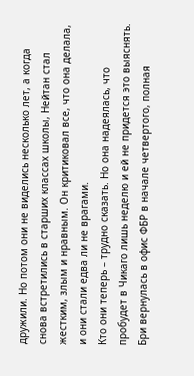дружили. Но потом они не виделись несколько лет, а когда снова встретились в старших классах школы, Нейтан стал жестким, злым и нравным. Он критиковал все, что она делала, и они стали едва ли не врагами.
Кто они теперь – трудно сказать. Но она надеялась, что пробудет в Чикаго лишь неделю и ей не придется это выяснять.
Бри вернулась в офис ФБР в начале четвертого, полная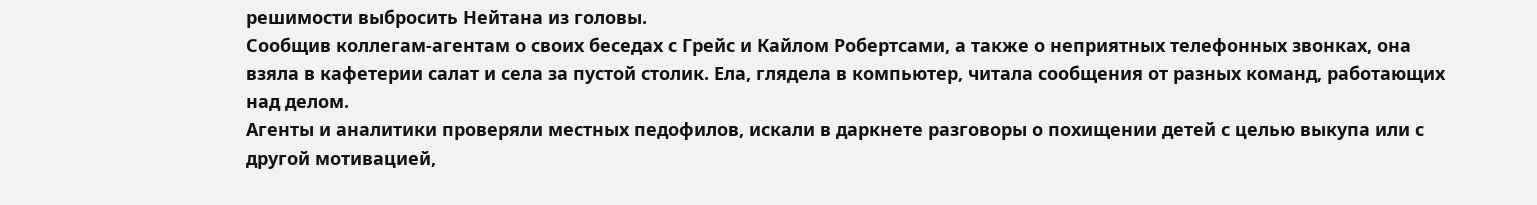решимости выбросить Нейтана из головы.
Сообщив коллегам-агентам о своих беседах с Грейс и Кайлом Робертсами, а также о неприятных телефонных звонках, она взяла в кафетерии салат и села за пустой столик. Ела, глядела в компьютер, читала сообщения от разных команд, работающих над делом.
Агенты и аналитики проверяли местных педофилов, искали в даркнете разговоры о похищении детей с целью выкупа или с другой мотивацией,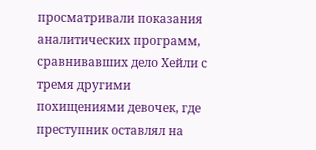просматривали показания аналитических программ, сравнивавших дело Хейли с тремя другими похищениями девочек, где преступник оставлял на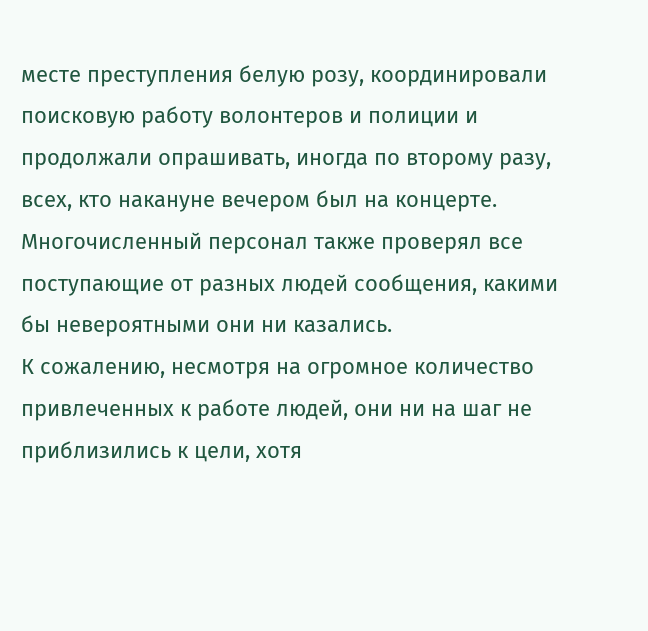месте преступления белую розу, координировали поисковую работу волонтеров и полиции и продолжали опрашивать, иногда по второму разу, всех, кто накануне вечером был на концерте. Многочисленный персонал также проверял все поступающие от разных людей сообщения, какими бы невероятными они ни казались.
К сожалению, несмотря на огромное количество привлеченных к работе людей, они ни на шаг не приблизились к цели, хотя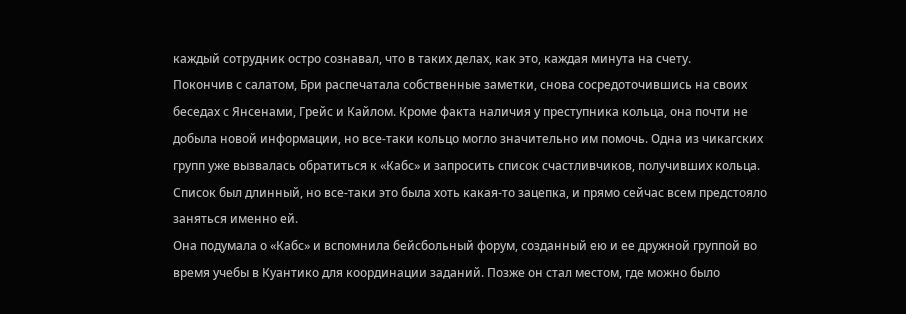каждый сотрудник остро сознавал, что в таких делах, как это, каждая минута на счету.
Покончив с салатом, Бри распечатала собственные заметки, снова сосредоточившись на своих беседах с Янсенами, Грейс и Кайлом. Кроме факта наличия у преступника кольца, она почти не добыла новой информации, но все-таки кольцо могло значительно им помочь. Одна из чикагских групп уже вызвалась обратиться к «Кабс» и запросить список счастливчиков, получивших кольца. Список был длинный, но все-таки это была хоть какая-то зацепка, и прямо сейчас всем предстояло заняться именно ей.
Она подумала о «Кабс» и вспомнила бейсбольный форум, созданный ею и ее дружной группой во время учебы в Куантико для координации заданий. Позже он стал местом, где можно было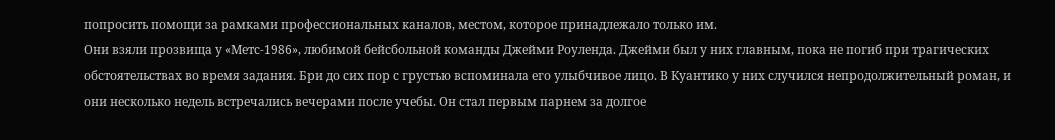попросить помощи за рамками профессиональных каналов, местом, которое принадлежало только им.
Они взяли прозвища у «Метс-1986», любимой бейсбольной команды Джейми Роуленда. Джейми был у них главным, пока не погиб при трагических обстоятельствах во время задания. Бри до сих пор с грустью вспоминала его улыбчивое лицо. В Куантико у них случился непродолжительный роман, и они несколько недель встречались вечерами после учебы. Он стал первым парнем за долгое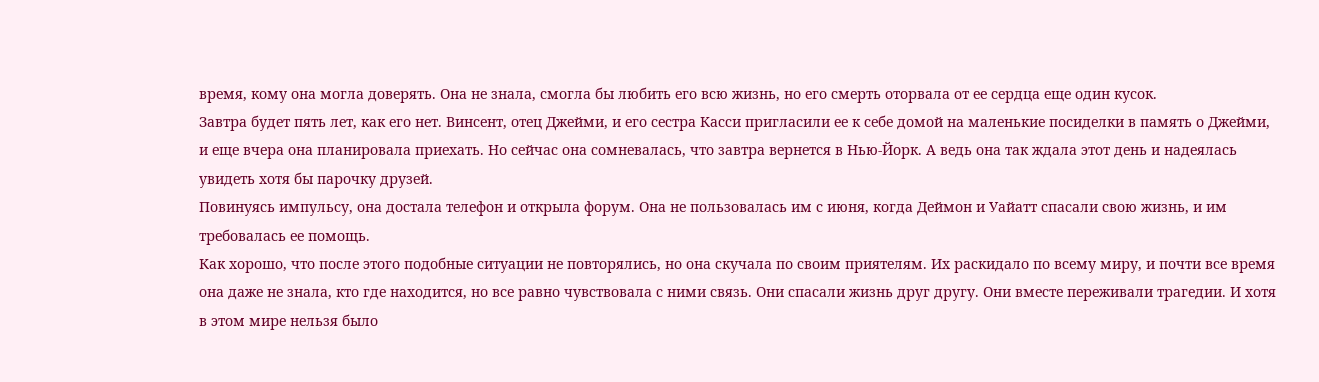время, кому она могла доверять. Она не знала, смогла бы любить его всю жизнь, но его смерть оторвала от ее сердца еще один кусок.
Завтра будет пять лет, как его нет. Винсент, отец Джейми, и его сестра Касси пригласили ее к себе домой на маленькие посиделки в память о Джейми, и еще вчера она планировала приехать. Но сейчас она сомневалась, что завтра вернется в Нью-Йорк. А ведь она так ждала этот день и надеялась увидеть хотя бы парочку друзей.
Повинуясь импульсу, она достала телефон и открыла форум. Она не пользовалась им с июня, когда Деймон и Уайатт спасали свою жизнь, и им требовалась ее помощь.
Как хорошо, что после этого подобные ситуации не повторялись, но она скучала по своим приятелям. Их раскидало по всему миру, и почти все время она даже не знала, кто где находится, но все равно чувствовала с ними связь. Они спасали жизнь друг другу. Они вместе переживали трагедии. И хотя в этом мире нельзя было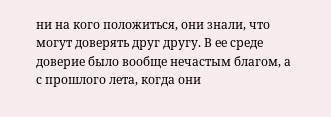ни на кого положиться, они знали, что могут доверять друг другу. В ее среде доверие было вообще нечастым благом, а с прошлого лета, когда они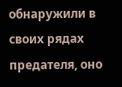обнаружили в своих рядах предателя, оно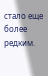стало еще более редким.